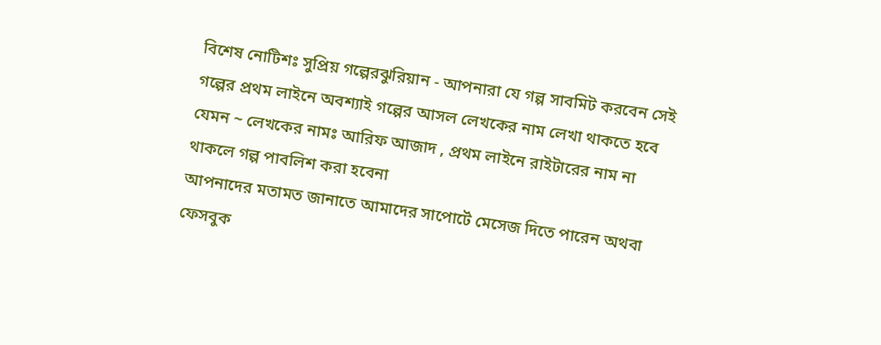বিশেষ নোটিশঃ সুপ্রিয় গল্পেরঝুরিয়ান - আপনারা যে গল্প সাবমিট করবেন সেই গল্পের প্রথম লাইনে অবশ্যাই গল্পের আসল লেখকের নাম লেখা থাকতে হবে যেমন ~ লেখকের নামঃ আরিফ আজাদ , প্রথম লাইনে রাইটারের নাম না থাকলে গল্প পাবলিশ করা হবেনা
আপনাদের মতামত জানাতে আমাদের সাপোর্টে মেসেজ দিতে পারেন অথবা ফেসবুক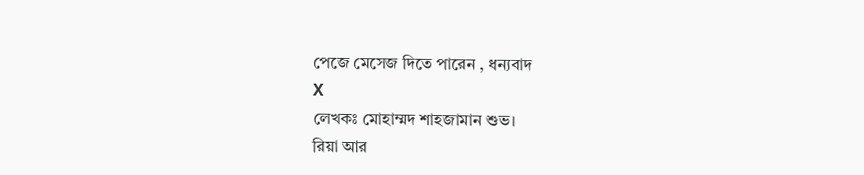পেজে মেসেজ দিতে পারেন , ধন্যবাদ
X
লেখকঃ মোহাম্মদ শাহজামান শুভ।
রিয়া আর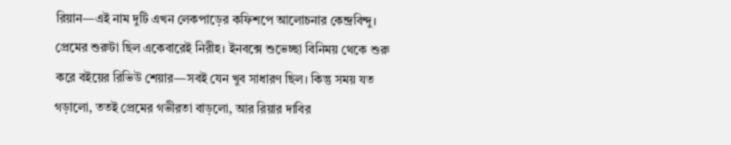রিয়ান—এই নাম দুটি এখন লেকপাড়ের কফিশপে আলোচনার কেন্দ্রবিন্দু। প্রেমের শুরুটা ছিল একেবারেই নিরীহ। ইনবক্সে শুভেচ্ছা বিনিময় থেকে শুরু করে বইয়ের রিভিউ শেয়ার—সবই যেন খুব সাধারণ ছিল। কিন্তু সময় যত গড়ালো, ততই প্রেমের গভীরতা বাড়লো, আর রিয়ার দাবির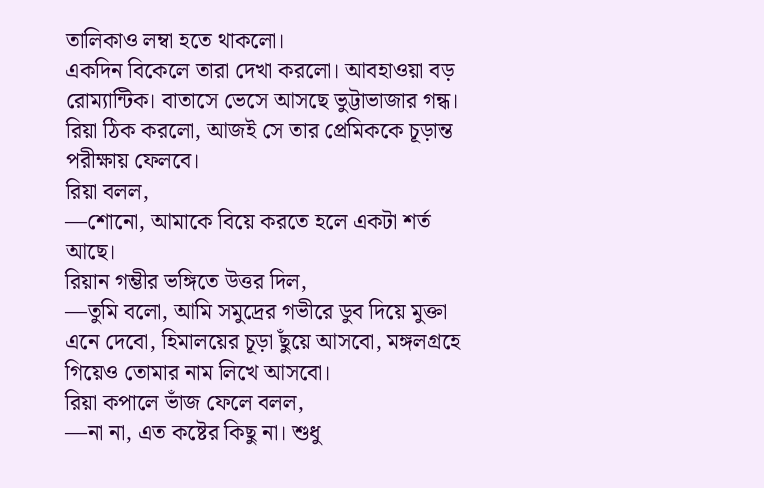তালিকাও লম্বা হতে থাকলো।
একদিন বিকেলে তারা দেখা করলো। আবহাওয়া বড় রোম্যান্টিক। বাতাসে ভেসে আসছে ভুট্টাভাজার গন্ধ। রিয়া ঠিক করলো, আজই সে তার প্রেমিককে চূড়ান্ত পরীক্ষায় ফেলবে।
রিয়া বলল,
—শোনো, আমাকে বিয়ে করতে হলে একটা শর্ত আছে।
রিয়ান গম্ভীর ভঙ্গিতে উত্তর দিল,
—তুমি বলো, আমি সমুদ্রের গভীরে ডুব দিয়ে মুক্তা এনে দেবো, হিমালয়ের চূড়া ছুঁয়ে আসবো, মঙ্গলগ্রহে গিয়েও তোমার নাম লিখে আসবো।
রিয়া কপালে ভাঁজ ফেলে বলল,
—না না, এত কষ্টের কিছু না। শুধু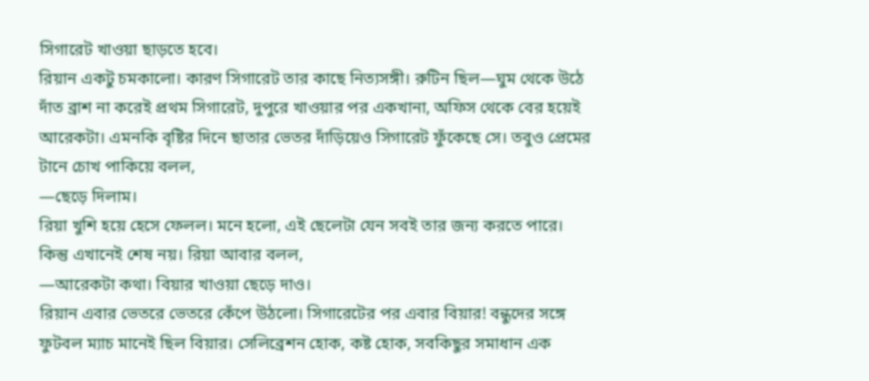সিগারেট খাওয়া ছাড়তে হবে।
রিয়ান একটু চমকালো। কারণ সিগারেট তার কাছে নিত্যসঙ্গী। রুটিন ছিল—ঘুম থেকে উঠে দাঁত ব্রাশ না করেই প্রথম সিগারেট, দুপুরে খাওয়ার পর একখানা, অফিস থেকে বের হয়েই আরেকটা। এমনকি বৃষ্টির দিনে ছাতার ভেতর দাঁড়িয়েও সিগারেট ফুঁকেছে সে। তবুও প্রেমের টানে চোখ পাকিয়ে বলল,
—ছেড়ে দিলাম।
রিয়া খুশি হয়ে হেসে ফেলল। মনে হলো, এই ছেলেটা যেন সবই তার জন্য করতে পারে।
কিন্তু এখানেই শেষ নয়। রিয়া আবার বলল,
—আরেকটা কথা। বিয়ার খাওয়া ছেড়ে দাও।
রিয়ান এবার ভেতরে ভেতরে কেঁপে উঠলো। সিগারেটের পর এবার বিয়ার! বন্ধুদের সঙ্গে ফুটবল ম্যাচ মানেই ছিল বিয়ার। সেলিব্রেশন হোক, কষ্ট হোক, সবকিছুর সমাধান এক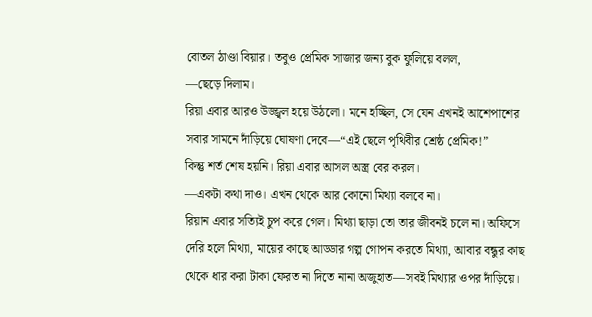বোতল ঠাণ্ডা বিয়ার। তবুও প্রেমিক সাজার জন্য বুক ফুলিয়ে বলল,
—ছেড়ে দিলাম।
রিয়া এবার আরও উজ্জ্বল হয়ে উঠলো। মনে হচ্ছিল, সে যেন এখনই আশেপাশের সবার সামনে দাঁড়িয়ে ঘোষণা দেবে—“এই ছেলে পৃথিবীর শ্রেষ্ঠ প্রেমিক!”
কিন্তু শর্ত শেষ হয়নি। রিয়া এবার আসল অস্ত্র বের করল।
—একটা কথা দাও। এখন থেকে আর কোনো মিথ্যা বলবে না।
রিয়ান এবার সত্যিই চুপ করে গেল। মিথ্যা ছাড়া তো তার জীবনই চলে না। অফিসে দেরি হলে মিথ্যা, মায়ের কাছে আড্ডার গল্প গোপন করতে মিথ্যা, আবার বন্ধুর কাছ থেকে ধার করা টাকা ফেরত না দিতে নানা অজুহাত—সবই মিথ্যার ওপর দাঁড়িয়ে।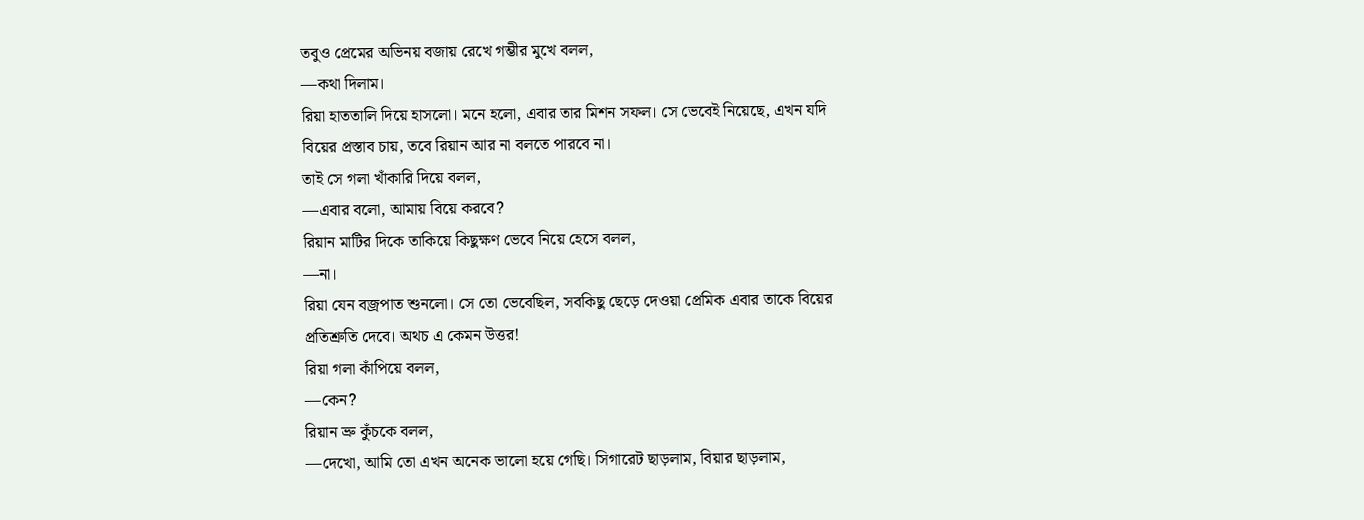তবুও প্রেমের অভিনয় বজায় রেখে গম্ভীর মুখে বলল,
—কথা দিলাম।
রিয়া হাততালি দিয়ে হাসলো। মনে হলো, এবার তার মিশন সফল। সে ভেবেই নিয়েছে, এখন যদি বিয়ের প্রস্তাব চায়, তবে রিয়ান আর না বলতে পারবে না।
তাই সে গলা খাঁকারি দিয়ে বলল,
—এবার বলো, আমায় বিয়ে করবে?
রিয়ান মাটির দিকে তাকিয়ে কিছুক্ষণ ভেবে নিয়ে হেসে বলল,
—না।
রিয়া যেন বজ্রপাত শুনলো। সে তো ভেবেছিল, সবকিছু ছেড়ে দেওয়া প্রেমিক এবার তাকে বিয়ের প্রতিশ্রুতি দেবে। অথচ এ কেমন উত্তর!
রিয়া গলা কাঁপিয়ে বলল,
—কেন?
রিয়ান ভ্রু কুঁচকে বলল,
—দেখো, আমি তো এখন অনেক ভালো হয়ে গেছি। সিগারেট ছাড়লাম, বিয়ার ছাড়লাম,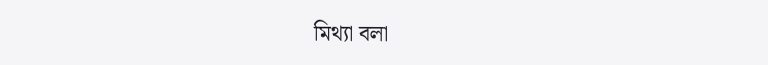মিথ্যা বলা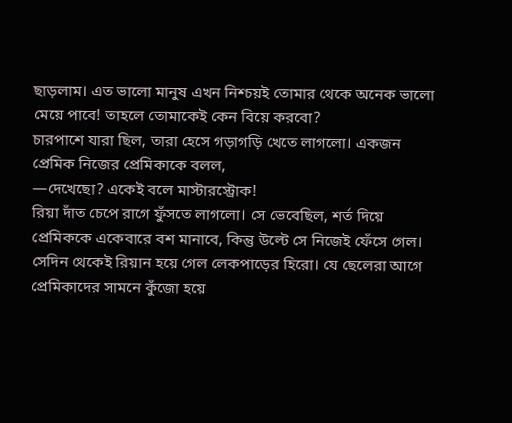ছাড়লাম। এত ভালো মানুষ এখন নিশ্চয়ই তোমার থেকে অনেক ভালো মেয়ে পাবে! তাহলে তোমাকেই কেন বিয়ে করবো?
চারপাশে যারা ছিল, তারা হেসে গড়াগড়ি খেতে লাগলো। একজন প্রেমিক নিজের প্রেমিকাকে বলল,
—দেখেছো? একেই বলে মাস্টারস্ট্রোক!
রিয়া দাঁত চেপে রাগে ফুঁসতে লাগলো। সে ভেবেছিল, শর্ত দিয়ে প্রেমিককে একেবারে বশ মানাবে, কিন্তু উল্টে সে নিজেই ফেঁসে গেল।
সেদিন থেকেই রিয়ান হয়ে গেল লেকপাড়ের হিরো। যে ছেলেরা আগে প্রেমিকাদের সামনে কুঁজো হয়ে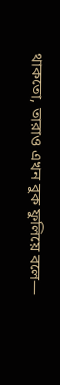থাকতো, তারাও এখন বুক ফুলিয়ে বলে—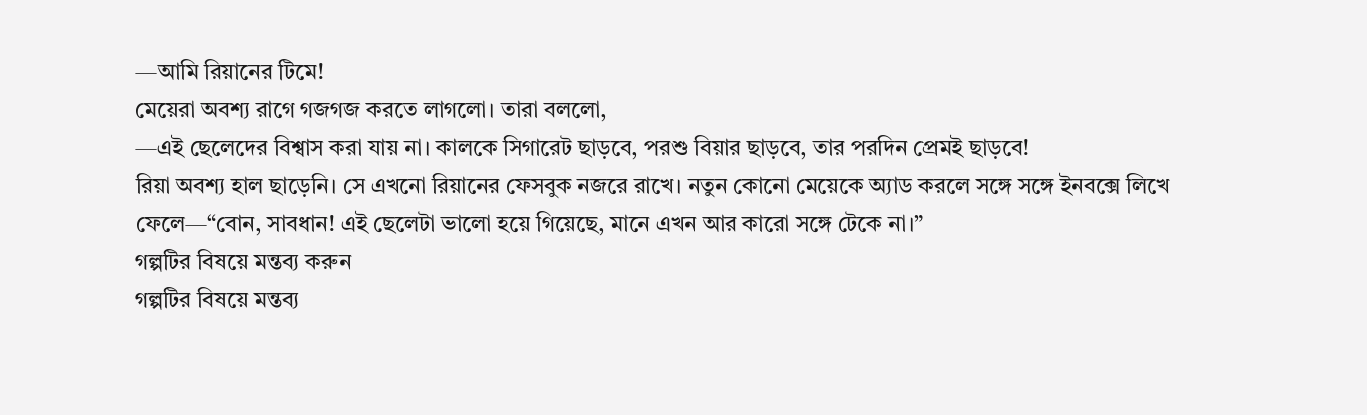—আমি রিয়ানের টিমে!
মেয়েরা অবশ্য রাগে গজগজ করতে লাগলো। তারা বললো,
—এই ছেলেদের বিশ্বাস করা যায় না। কালকে সিগারেট ছাড়বে, পরশু বিয়ার ছাড়বে, তার পরদিন প্রেমই ছাড়বে!
রিয়া অবশ্য হাল ছাড়েনি। সে এখনো রিয়ানের ফেসবুক নজরে রাখে। নতুন কোনো মেয়েকে অ্যাড করলে সঙ্গে সঙ্গে ইনবক্সে লিখে ফেলে—“বোন, সাবধান! এই ছেলেটা ভালো হয়ে গিয়েছে, মানে এখন আর কারো সঙ্গে টেকে না।”
গল্পটির বিষয়ে মন্তব্য করুন
গল্পটির বিষয়ে মন্তব্য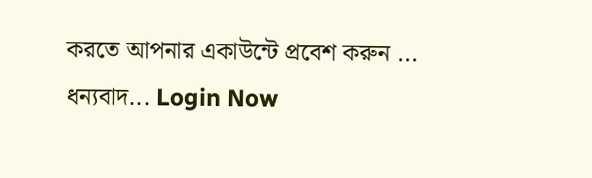করতে আপনার একাউন্টে প্রবেশ করুন ... ধন্যবাদ... Login Now